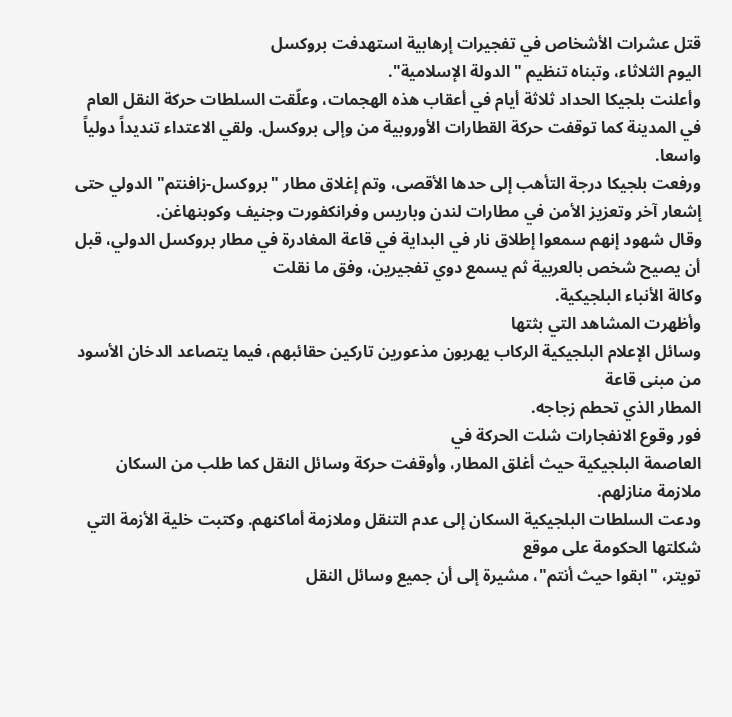قتل عشرات الأشخاص في تفجيرات إرهابية استهدفت بروكسل
اليوم الثلاثاء، وتبناه تنظيم "الدولة الإسلامية".
وأعلنت بلجيكا الحداد ثلاثة أيام في أعقاب هذه الهجمات، وعلّقت السلطات حركة النقل العام في المدينة كما توقفت حركة القطارات الأوروبية من وإلى بروكسل. ولقي الاعتداء تنديداً دولياً واسعا.
ورفعت بلجيكا درجة التأهب إلى حدها الأقصى، وتم إغلاق مطار "بروكسل-زافنتم" الدولي حتى إشعار آخر وتعزيز الأمن في مطارات لندن وباريس وفرانكفورت وجنيف وكوبنهاغن.
وقال شهود إنهم سمعوا إطلاق نار في البداية في قاعة المغادرة في مطار بروكسل الدولي، قبل أن يصيح شخص بالعربية ثم يسمع دوي تفجيرين، وفق ما نقلت
وكالة الأنباء البلجيكية.
وأظهرت المشاهد التي بثتها
وسائل الإعلام البلجيكية الركاب يهربون مذعورين تاركين حقائبهم، فيما يتصاعد الدخان الأسود من مبنى قاعة
المطار الذي تحطم زجاجه.
فور وقوع الانفجارات شلت الحركة في
العاصمة البلجيكية حيث أغلق المطار، وأوقفت حركة وسائل النقل كما طلب من السكان ملازمة منازلهم.
ودعت السلطات البلجيكية السكان إلى عدم التنقل وملازمة أماكنهم. وكتبت خلية الأزمة التي شكلتها الحكومة على موقع
تويتر، "ابقوا حيث أنتم"، مشيرة إلى أن جميع وسائل النقل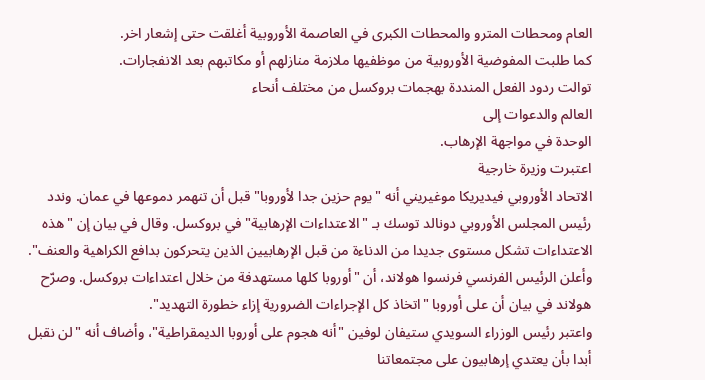العام ومحطات المترو والمحطات الكبرى في العاصمة الأوروبية أغلقت حتى إشعار اخر.
كما طلبت المفوضية الأوروبية من موظفيها ملازمة منازلهم أو مكاتبهم بعد الانفجارات.
توالت ردود الفعل المنددة بهجمات بروكسل من مختلف أنحاء
العالم والدعوات إلى
الوحدة في مواجهة الإرهاب.
اعتبرت وزيرة خارجية
الاتحاد الأوروبي فيديريكا موغيريني أنه "يوم حزين جدا لأوروبا" قبل أن تنهمر دموعها في عمان. وندد رئيس المجلس الأوروبي دونالد توسك بـ "الاعتداءات الإرهابية" في بروكسل. وقال في بيان إن "هذه الاعتداءات تشكل مستوى جديدا من الدناءة من قبل الإرهابيين الذين يتحركون بدافع الكراهية والعنف".
وأعلن الرئيس الفرنسي فرنسوا هولاند، أن "أوروبا كلها مستهدفة من خلال اعتداءات بروكسل. وصرّح هولاند في بيان أن على أوروبا "اتخاذ كل الإجراءات الضرورية إزاء خطورة التهديد".
واعتبر رئيس الوزراء السويدي ستيفان لوفين "أنه هجوم على أوروبا الديمقراطية"، وأضاف أنه "لن نقبل أبدا بأن يعتدي إرهابيون على مجتمعاتنا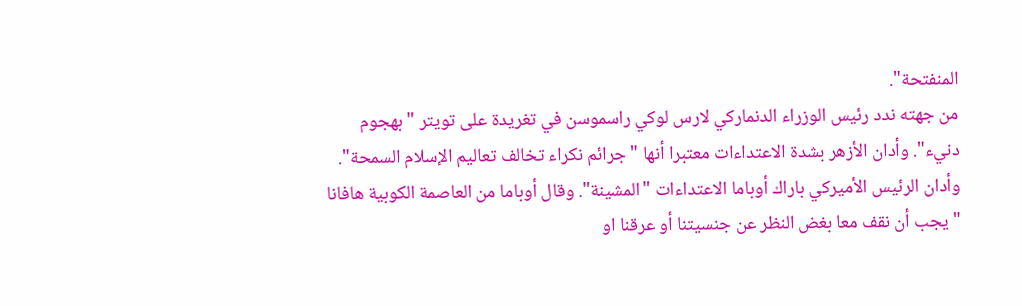المنفتحة".
من جهته ندد رئيس الوزراء الدنماركي لارس لوكي راسموسن في تغريدة على تويتر "بهجوم دنيء". وأدان الأزهر بشدة الاعتداءات معتبرا أنها "جرائم نكراء تخالف تعاليم الإسلام السمحة".
وأدان الرئيس الأميركي باراك أوباما الاعتداءات "المشينة". وقال أوباما من العاصمة الكوبية هافانا "يجب أن نقف معا بغض النظر عن جنسيتنا أو عرقنا او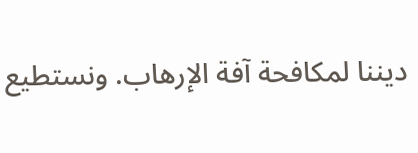ديننا لمكافحة آفة الإرهاب. ونستطيع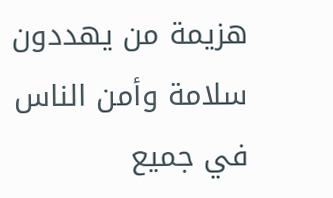هزيمة من يهددون
سلامة وأمن الناس في جميع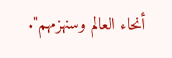أنحاء العالم وسنهزمهم".